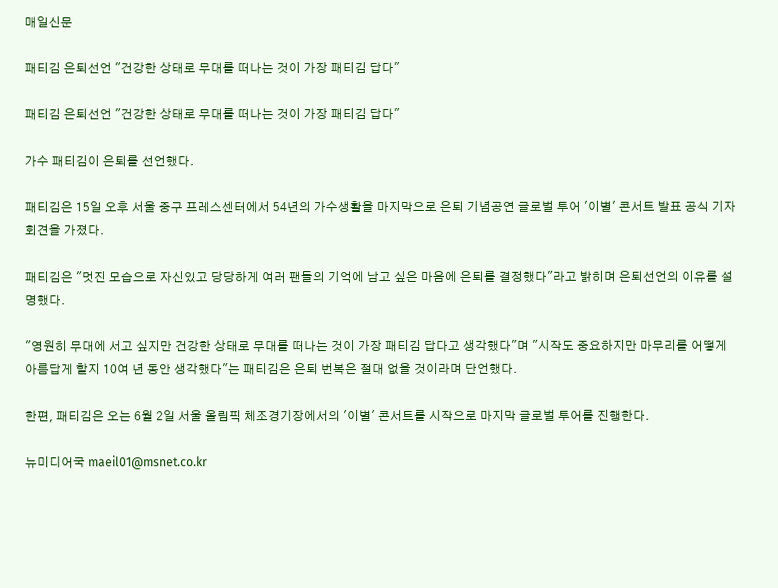매일신문

패티김 은퇴선언 "건강한 상태로 무대를 떠나는 것이 가장 패티김 답다"

패티김 은퇴선언 "건강한 상태로 무대를 떠나는 것이 가장 패티김 답다"

가수 패티김이 은퇴를 선언했다.

패티김은 15일 오후 서울 중구 프레스센터에서 54년의 가수생활을 마지막으로 은퇴 기념공연 글로벌 투어 '이별' 콘서트 발표 공식 기자회견을 가졌다.

패티김은 "멋진 모습으로 자신있고 당당하게 여러 팬들의 기억에 남고 싶은 마음에 은퇴를 결정했다"라고 밝히며 은퇴선언의 이유를 설명했다.

"영원히 무대에 서고 싶지만 건강한 상태로 무대를 떠나는 것이 가장 패티김 답다고 생각했다"며 "시작도 중요하지만 마무리를 어떻게 아름답게 할지 10여 년 동안 생각했다"는 패티김은 은퇴 번복은 절대 없을 것이라며 단언했다.

한편, 패티김은 오는 6월 2일 서울 올림픽 체조경기장에서의 '이별' 콘서트를 시작으로 마지막 글로벌 투어를 진행한다.

뉴미디어국 maeil01@msnet.co.kr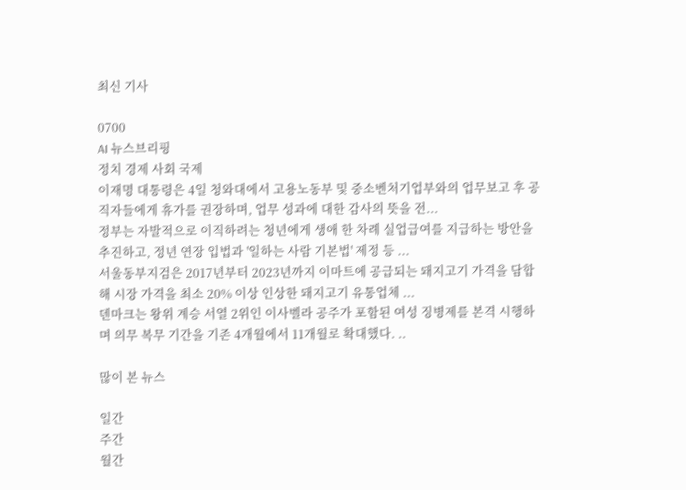최신 기사

0700
AI 뉴스브리핑
정치 경제 사회 국제
이재명 대통령은 4일 청와대에서 고용노동부 및 중소벤처기업부와의 업무보고 후 공직자들에게 휴가를 권장하며, 업무 성과에 대한 감사의 뜻을 전...
정부는 자발적으로 이직하려는 청년에게 생애 한 차례 실업급여를 지급하는 방안을 추진하고, 정년 연장 입법과 '일하는 사람 기본법' 제정 등 ...
서울동부지검은 2017년부터 2023년까지 이마트에 공급되는 돼지고기 가격을 담합해 시장 가격을 최소 20% 이상 인상한 돼지고기 유통업체 ...
덴마크는 왕위 계승 서열 2위인 이사벨라 공주가 포함된 여성 징병제를 본격 시행하며 의무 복무 기간을 기존 4개월에서 11개월로 확대했다. ..

많이 본 뉴스

일간
주간
월간